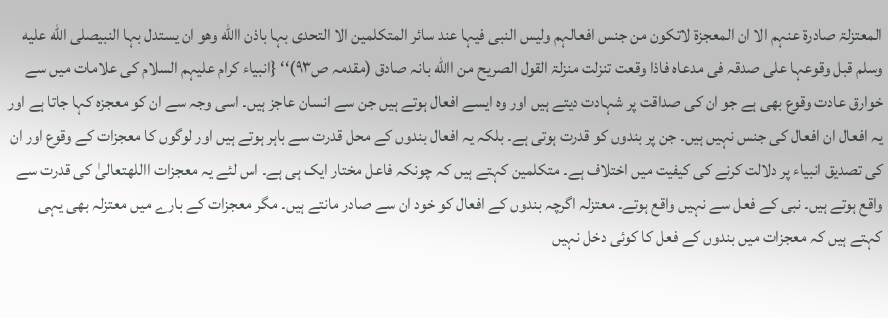المعتزلۃ صادرۃ عنہم الا ان المعجزۃ لاتکون من جنس افعالہم ولیس النبی فیہا عند سائر المتکلمین الا التحدی بہا باذن االله وھو ان یستدل بہا النبیصلى الله عليه وسلم قبل وقوعہا علی صدقہ فی مدعاہ فاذا وقعت تنزلت منزلۃ القول الصریح من االله بانہ صادق (مقدمہ ص۹۳)‘‘ {انبیاء کرام علیہم السلام کی علامات میں سے خوارق عادت وقوع بھی ہے جو ان کی صداقت پر شہادت دیتے ہیں اور وہ ایسے افعال ہوتے ہیں جن سے انسان عاجز ہیں۔ اسی وجہ سے ان کو معجزہ کہا جاتا ہے اور یہ افعال ان افعال کی جنس نہیں ہیں۔ جن پر بندوں کو قدرت ہوتی ہے۔ بلکہ یہ افعال بندوں کے محل قدرت سے باہر ہوتے ہیں اور لوگوں کا معجزات کے وقوع اور ان کی تصدیق انبیاء پر دلالت کرنے کی کیفیت میں اختلاف ہے۔ متکلمین کہتے ہیں کہ چونکہ فاعل مختار ایک ہی ہے۔ اس لئے یہ معجزات االلهتعالیٰ کی قدرت سے واقع ہوتے ہیں۔ نبی کے فعل سے نہیں واقع ہوتے۔ معتزلہ اگرچہ بندوں کے افعال کو خود ان سے صادر مانتے ہیں۔ مگر معجزات کے بارے میں معتزلہ بھی یہی کہتے ہیں کہ معجزات میں بندوں کے فعل کا کوئی دخل نہیں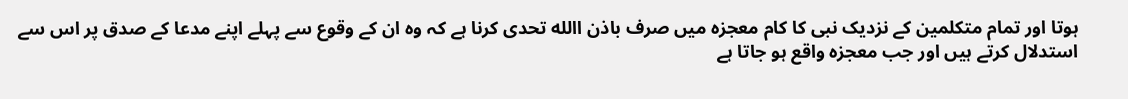ہوتا اور تمام متکلمین کے نزدیک نبی کا کام معجزہ میں صرف باذن االله تحدی کرنا ہے کہ وہ ان کے وقوع سے پہلے اپنے مدعا کے صدق پر اس سے استدلال کرتے ہیں اور جب معجزہ واقع ہو جاتا ہے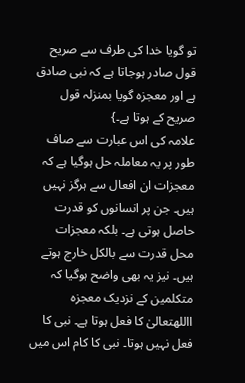تو گویا خدا کی طرف سے صریح قول صادر ہوجاتا ہے کہ نبی صادق ہے اور معجزہ گویا بمنزلہ قول صریح کے ہوتا ہے۔}
علامہ کی اس عبارت سے صاف طور پر یہ معاملہ حل ہوگیا ہے کہ معجزات ان افعال سے ہرگز نہیں ہیں۔ جن پر انسانوں کو قدرت حاصل ہوتی ہے۔ بلکہ معجزات محل قدرت سے بالکل خارج ہوتے ہیں۔ نیز یہ بھی واضح ہوگیا کہ متکلمین کے نزدیک معجزہ االلهتعالیٰ کا فعل ہوتا ہے۔ نبی کا فعل نہیں ہوتا۔ نبی کا کام اس میں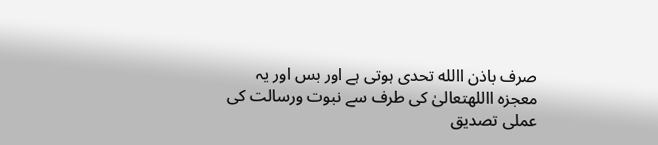صرف باذن االله تحدی ہوتی ہے اور بس اور یہ معجزہ االلهتعالیٰ کی طرف سے نبوت ورسالت کی عملی تصدیق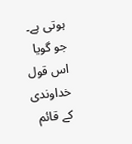ہوتی ہے۔ جو گویا اس قول خداوندی کے قائم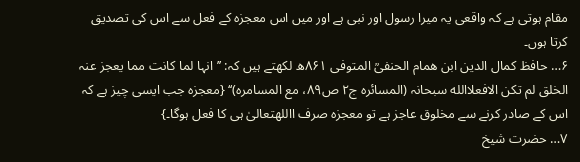مقام ہوتی ہے کہ واقعی یہ میرا رسول اور نبی ہے اور میں اس معجزہ کے فعل سے اس کی تصدیق کرتا ہوں۔
۶… حافظ کمال الدین ابن ھمام الحنفیؒ المتوفی ۸۶۱ھ لکھتے ہیں کہ: ’’انہا لما کانت مما یعجز عنہ الخلق لم تکن الافعلاالله سبحانہ (المسائرہ ج۲ ص۸۹، مع المسامرہ)‘‘ {معجزہ جب ایسی چیز ہے کہ اس کے صادر کرنے سے مخلوق عاجز ہے تو معجزہ صرف االلهتعالیٰ ہی کا فعل ہوگا۔}
۷… حضرت شیخ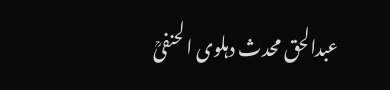عبدالحق محدث دہلوی الحنفیؒ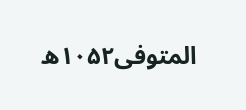المتوفی۱۰۵۲ھ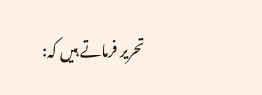تحریر فرماتے ہیں کہ: